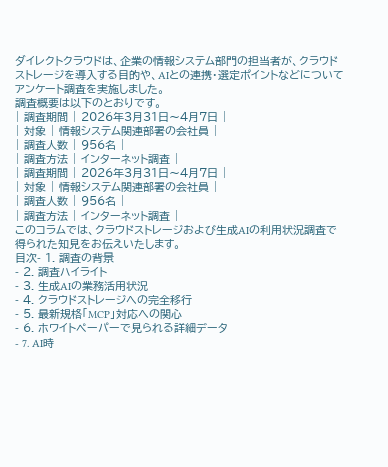ダイレクトクラウドは、企業の情報システム部門の担当者が、クラウドストレージを導入する目的や、AIとの連携・選定ポイントなどについてアンケート調査を実施しました。
調査概要は以下のとおりです。
| 調査期間 | 2026年3月31日〜4月7日 |
| 対象 | 情報システム関連部署の会社員 |
| 調査人数 | 956名 |
| 調査方法 | インターネット調査 |
| 調査期間 | 2026年3月31日〜4月7日 |
| 対象 | 情報システム関連部署の会社員 |
| 調査人数 | 956名 |
| 調査方法 | インターネット調査 |
このコラムでは、クラウドストレージおよび生成AIの利用状況調査で得られた知見をお伝えいたします。
目次- 1. 調査の背景
- 2. 調査ハイライト
- 3. 生成AIの業務活用状況
- 4. クラウドストレージへの完全移行
- 5. 最新規格「MCP」対応への関心
- 6. ホワイトペーパーで見られる詳細データ
- 7. AI時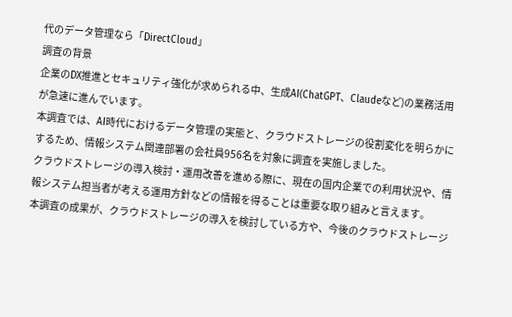代のデータ管理なら「DirectCloud」
調査の背景
企業のDX推進とセキュリティ強化が求められる中、生成AI(ChatGPT、Claudeなど)の業務活用が急速に進んでいます。
本調査では、AI時代におけるデータ管理の実態と、クラウドストレージの役割変化を明らかにするため、情報システム関連部署の会社員956名を対象に調査を実施しました。
クラウドストレージの導入検討・運用改善を進める際に、現在の国内企業での利用状況や、情報システム担当者が考える運用方針などの情報を得ることは重要な取り組みと言えます。
本調査の成果が、クラウドストレージの導入を検討している方や、今後のクラウドストレージ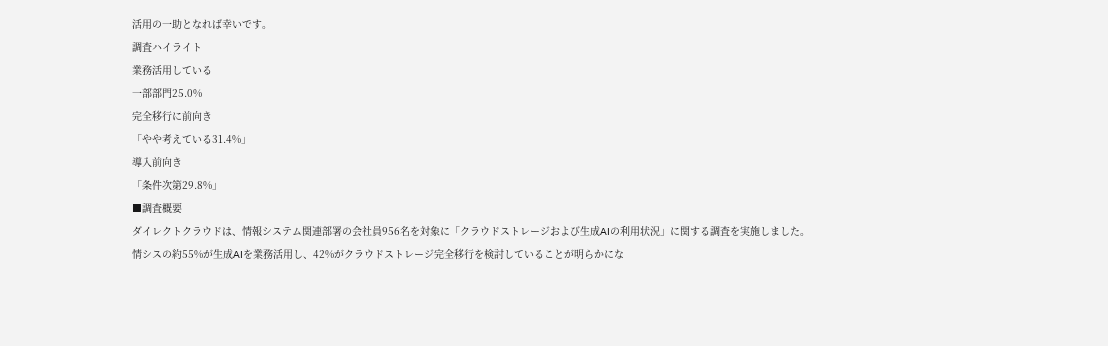活用の一助となれば幸いです。
調査ハイライト
業務活用している
一部部門25.0%
完全移行に前向き
「やや考えている31.4%」
導入前向き
「条件次第29.8%」
■調査概要
ダイレクトクラウドは、情報システム関連部署の会社員956名を対象に「クラウドストレージおよび生成AIの利用状況」に関する調査を実施しました。
情シスの約55%が生成AIを業務活用し、42%がクラウドストレージ完全移行を検討していることが明らかにな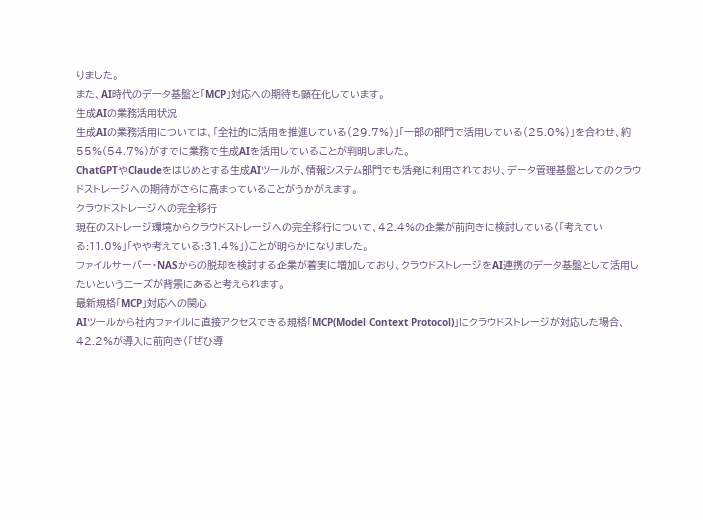りました。
また、AI時代のデータ基盤と「MCP」対応への期待も顕在化しています。
生成AIの業務活用状況
生成AIの業務活用については、「全社的に活用を推進している(29.7%)」「一部の部門で活用している(25.0%)」を合わせ、約55%(54.7%)がすでに業務で生成AIを活用していることが判明しました。
ChatGPTやClaudeをはじめとする生成AIツールが、情報システム部門でも活発に利用されており、データ管理基盤としてのクラウドストレージへの期待がさらに高まっていることがうかがえます。
クラウドストレージへの完全移行
現在のストレージ環境からクラウドストレージへの完全移行について、42.4%の企業が前向きに検討している(「考えている:11.0%」「やや考えている:31.4%」)ことが明らかになりました。
ファイルサーバー・NASからの脱却を検討する企業が着実に増加しており、クラウドストレージをAI連携のデータ基盤として活用したいというニーズが背景にあると考えられます。
最新規格「MCP」対応への関心
AIツールから社内ファイルに直接アクセスできる規格「MCP(Model Context Protocol)」にクラウドストレージが対応した場合、42.2%が導入に前向き(「ぜひ導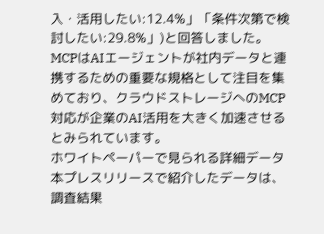入・活用したい:12.4%」「条件次第で検討したい:29.8%」)と回答しました。
MCPはAIエージェントが社内データと連携するための重要な規格として注目を集めており、クラウドストレージへのMCP対応が企業のAI活用を大きく加速させるとみられています。
ホワイトペーパーで見られる詳細データ
本プレスリリースで紹介したデータは、調査結果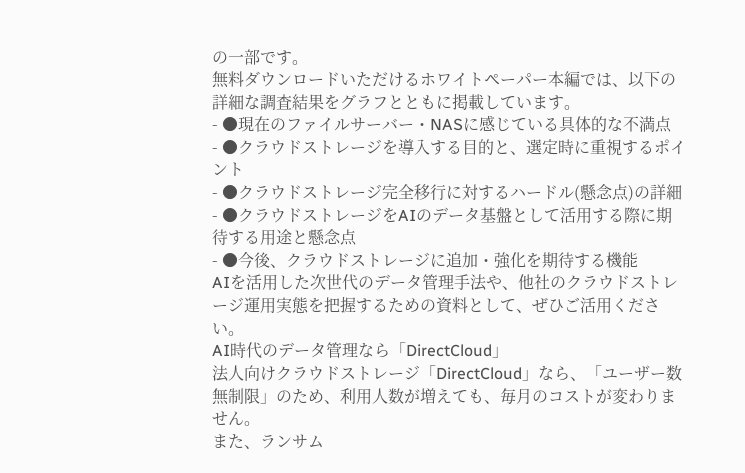の一部です。
無料ダウンロードいただけるホワイトペーパー本編では、以下の詳細な調査結果をグラフとともに掲載しています。
- ●現在のファイルサーバー・NASに感じている具体的な不満点
- ●クラウドストレージを導入する目的と、選定時に重視するポイント
- ●クラウドストレージ完全移行に対するハードル(懸念点)の詳細
- ●クラウドストレージをAIのデータ基盤として活用する際に期待する用途と懸念点
- ●今後、クラウドストレージに追加・強化を期待する機能
AIを活用した次世代のデータ管理手法や、他社のクラウドストレージ運用実態を把握するための資料として、ぜひご活用ください。
AI時代のデータ管理なら「DirectCloud」
法人向けクラウドストレージ「DirectCloud」なら、「ユーザー数無制限」のため、利用人数が増えても、毎月のコストが変わりません。
また、ランサム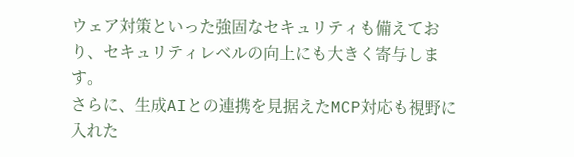ウェア対策といった強固なセキュリティも備えており、セキュリティレベルの向上にも大きく寄与します。
さらに、生成AIとの連携を見据えたMCP対応も視野に入れた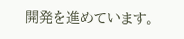開発を進めています。